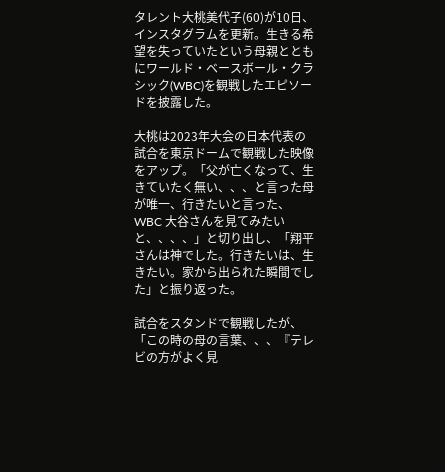タレント大桃美代子(60)が10日、インスタグラムを更新。生きる希望を失っていたという母親とともにワールド・ベースボール・クラシック(WBC)を観戦したエピソードを披露した。

大桃は2023年大会の日本代表の試合を東京ドームで観戦した映像をアップ。「父が亡くなって、生きていたく無い、、、と言った母が唯一、行きたいと言った、WBC 大谷さんを見てみたいと、、、、」と切り出し、「翔平さんは神でした。行きたいは、生きたい。家から出られた瞬間でした」と振り返った。

試合をスタンドで観戦したが、「この時の母の言葉、、、『テレビの方がよく見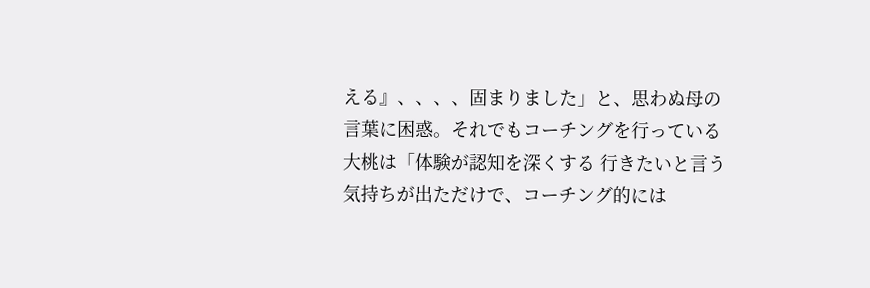える』、、、、固まりました」と、思わぬ母の言葉に困惑。それでもコーチングを行っている大桃は「体験が認知を深くする 行きたいと言う気持ちが出ただけで、コーチング的には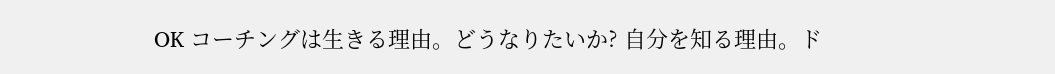OK コーチングは生きる理由。どうなりたいか? 自分を知る理由。ド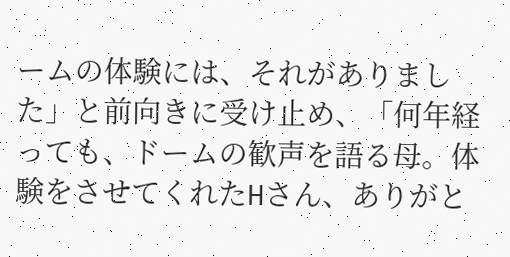ームの体験には、それがありました」と前向きに受け止め、「何年経っても、ドームの歓声を語る母。体験をさせてくれたHさん、ありがと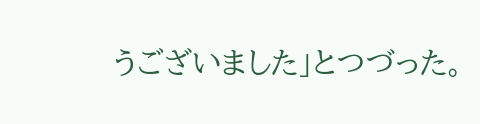うございました」とつづった。